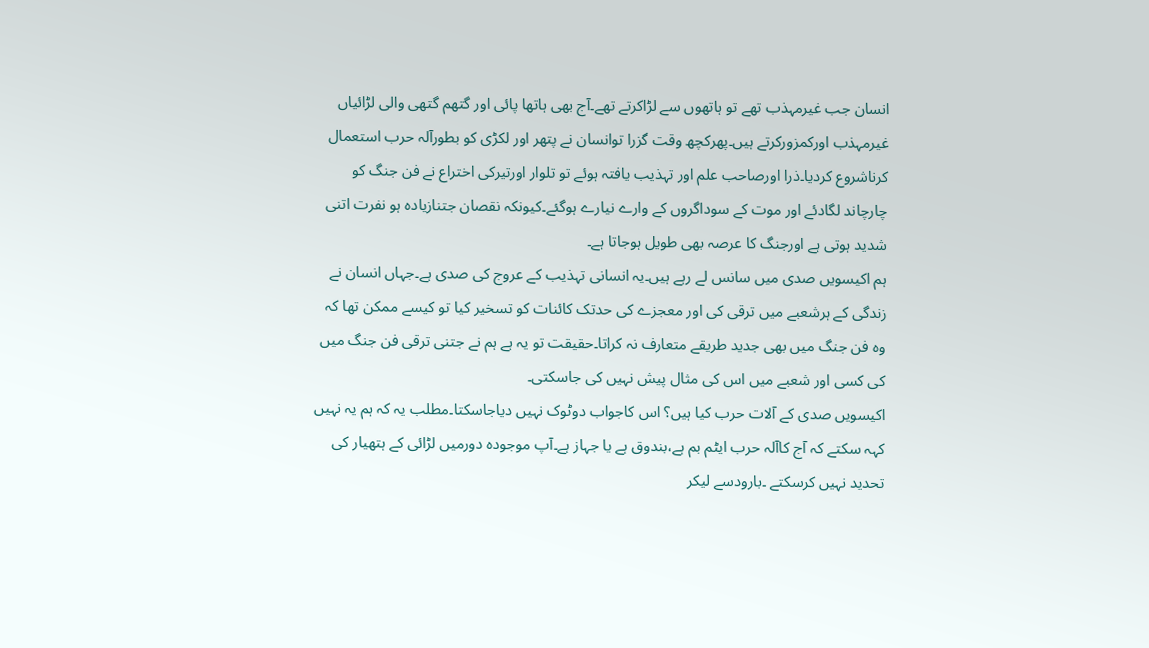انسان جب غیرمہذب تھے تو ہاتھوں سے لڑاکرتے تھے۔آج بھی ہاتھا پائی اور گتھم گتھی والی لڑائیاں غیرمہذب اورکمزورکرتے ہیں۔پھرکچھ وقت گزرا توانسان نے پتھر اور لکڑی کو بطورآلہ حرب استعمال کرناشروع کردیا۔ذرا اورصاحب علم اور تہذیب یافتہ ہوئے تو تلوار اورتیرکی اختراع نے فن جنگ کو چارچاند لگادئے اور موت کے سوداگروں کے وارے نیارے ہوگئے۔کیونکہ نقصان جتنازیادہ ہو نفرت اتنی شدید ہوتی ہے اورجنگ کا عرصہ بھی طویل ہوجاتا ہے۔
ہم اکیسویں صدی میں سانس لے رہے ہیں۔یہ انسانی تہذیب کے عروج کی صدی ہے۔جہاں انسان نے زندگی کے ہرشعبے میں ترقی کی اور معجزے کی حدتک کائنات کو تسخیر کیا تو کیسے ممکن تھا کہ وہ فن جنگ میں بھی جدید طریقے متعارف نہ کراتا۔حقیقت تو یہ ہے ہم نے جتنی ترقی فن جنگ میں کی کسی اور شعبے میں اس کی مثال پیش نہیں کی جاسکتی۔
اکیسویں صدی کے آلات حرب کیا ہیں؟ اس کاجواب دوٹوک نہیں دیاجاسکتا۔مطلب یہ کہ ہم یہ نہیں کہہ سکتے کہ آج کاآلہ حرب ایٹم بم ہے،بندوق ہے یا جہاز ہے۔آپ موجودہ دورمیں لڑائی کے ہتھیار کی تحدید نہیں کرسکتے ۔بارودسے لیکر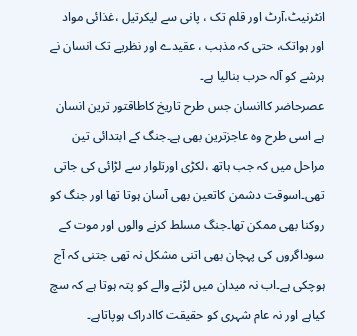انٹرنیٹ،آرٹ اور قلم تک ، پانی سے لیکرتیل ،غذائی مواد اور ہواتک، حتی کہ مذہب ، عقیدے اور نظریے تک انسان نے ہرشے کو آلہ حرب بنالیا ہے۔
عصرحاضر کاانسان جس طرح تاریخ کاطاقتور ترین انسان ہے اسی طرح وہ عاجزترین بھی ہے۔جنگ کے ابتدائی تین مراحل میں کہ جب ہاتھ ،لکڑی اورتلوار سے لڑائی کی جاتی تھی۔اسوقت دشمن کاتعین بھی آسان ہوتا تھا اور جنگ کو روکنا بھی ممکن تھا۔جنگ مسلط کرنے والوں اور موت کے سوداگروں کی پہچان بھی اتنی مشکل نہ تھی جتنی کہ آج ہوچکی ہے۔اب نہ میدان میں لڑنے والے کو پتہ ہوتا ہے کہ سچ کیاہے اور نہ عام شہری کو حقیقت کاادراک ہوپاتاہے۔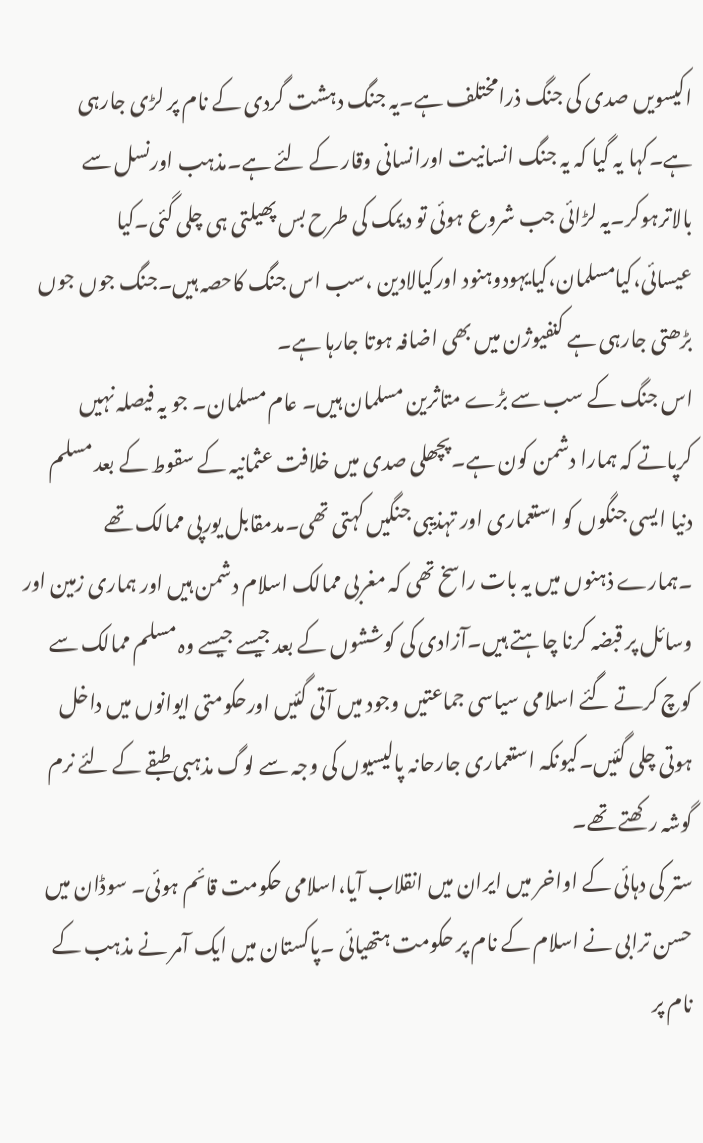اکیسویں صدی کی جنگ ذرامختلف ہے۔یہ جنگ دہشت گردی کے نام پر لڑی جارہی ہے۔کہا یہ گیا کہ یہ جنگ انسانیت اورانسانی وقار کے لئے ہے۔مذہب اورنسل سے بالاترہوکر۔یہ لڑائی جب شروع ہوئی تو دیمک کی طرح بس پھیلتی ہی چلی گئی۔کیا عیسائی،کیامسلمان،کیایہودوہنود اورکیالادین ،سب اس جنگ کاحصہ ہیں۔جنگ جوں جوں بڑھتی جارہی ہے کنفیوژن میں بھی اضافہ ہوتا جارہا ہے۔
اس جنگ کے سب سے بڑے متاثرین مسلمان ہیں۔ عام مسلمان۔ جو یہ فیصلہ نہیں کرپاتے کہ ہمارا دشمن کون ہے۔پچھلی صدی میں خلافت عثمانیہ کے سقوط کے بعد مسلم دنیا ایسی جنگوں کو استعماری اور تہذیبی جنگیں کہتی تھی۔مدمقابل یورپی ممالک تھے ۔ہمارے ذہنوں میں یہ بات راسخ تھی کہ مغربی ممالک اسلام دشمن ہیں اور ہماری زمین اور وسائل پر قبضہ کرنا چاہتے ہیں۔آزادی کی کوششوں کے بعد جیسے جیسے وہ مسلم ممالک سے کوچ کرتے گئے اسلامی سیاسی جماعتیں وجود میں آتی گئیں اورحکومتی ایوانوں میں داخل ہوتی چلی گئیں۔کیونکہ استعماری جارحانہ پالیسیوں کی وجہ سے لوگ مذہبی طبقے کے لئے نرم گوشہ رکھتے تھے۔
ستر کی دہائی کے اواخر میں ایران میں انقلاب آیا،اسلامی حکومت قائم ہوئی۔ سوڈان میں حسن ترابی نے اسلام کے نام پر حکومت ہتھیائی ۔پاکستان میں ایک آمر نے مذہب کے نام پر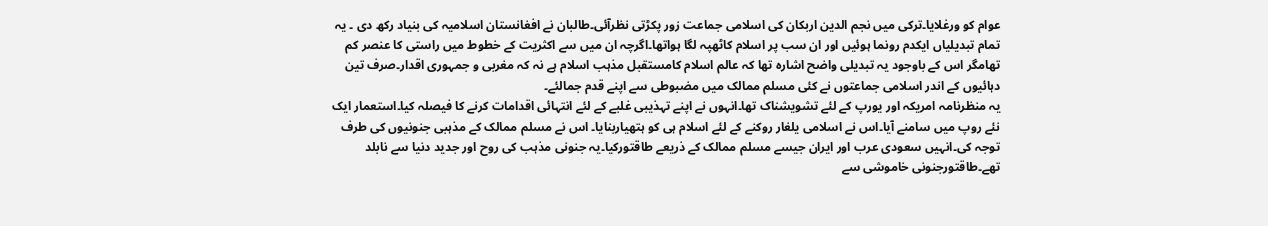عوام کو ورغلایا۔ترکی میں نجم الدین اربکان کی اسلامی جماعت زور پکڑتی نظرآئی۔طالبان نے افغانستان اسلامیہ کی بنیاد رکھ دی ۔ یہ تمام تبدیلیاں ایکدم رونما ہوئیں اور ان سب پر اسلام کاٹھپہ لگا ہواتھا۔اگرچہ ان میں سے اکثریت کے خطوط میں راستی کا عنصر کم تھامگر اس کے باوجود یہ تبدیلی واضح اشارہ تھا کہ عالم اسلام کامستقبل مذہب اسلام ہے نہ کہ مغربی و جمہوری اقدار۔صرف تین دہائیوں کے اندر اسلامی جماعتوں نے کئی مسلم ممالک میں مضبوطی سے اپنے قدم جمالئے۔
یہ منظرنامہ امریکہ اور یورپ کے لئے تشویشناک تھا۔انہوں نے اپنے تہذیبی غلبے کے لئے انتہائی اقدامات کرنے کا فیصلہ کیا۔استعمار ایک نئے روپ میں سامنے آیا۔اس نے اسلامی یلغار روکنے کے لئے اسلام ہی کو ہتھیاربنایا۔ اس نے مسلم ممالک کے مذہبی جنونیوں کی طرف توجہ کی۔انہیں سعودی عرب اور ایران جیسے مسلم ممالک کے ذریعے طاقتورکیا۔یہ جنونی مذہب کی روح اور جدید دنیا سے نابلد تھے۔طاقتورجنونی خاموشی سے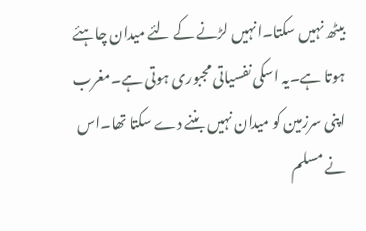بیٹھ نہیں سکتا۔انہیں لڑنے کے لئے میدان چاہئے ہوتا ہے۔یہ اسکی نفسیاتی مجبوری ہوتی ہے۔مغرب اپنی سرزمین کو میدان نہیں بننے دے سکتا تھا۔اس نے مسلم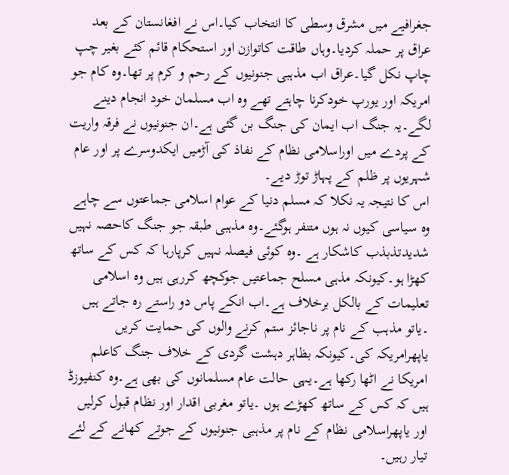جغرافیے میں مشرق وسطی کا انتخاب کیا۔اس نے افغانستان کے بعد عراق پر حملہ کردیا۔وہاں طاقت کاتوازن اور استحکام قائم کئے بغیر چپ چاپ نکل گیا۔عراق اب مذہبی جنونیوں کے رحم و کرم پر تھا۔وہ کام جو امریکہ اور یورپ خودکرنا چاہتے تھے وہ اب مسلمان خود انجام دینے لگے۔یہ جنگ اب ایمان کی جنگ بن گئی ہے۔ان جنونیوں نے فرقہ واریت کے پردے میں اوراسلامی نظام کے نفاذ کی آڑمیں ایکدوسرے پر اور عام شہریوں پر ظلم کے پہاڑ توڑ دیے۔
اس کا نتیجہ یہ نکلا کہ مسلم دنیا کے عوام اسلامی جماعتوں سے چاہے وہ سیاسی کیوں نہ ہوں متنفر ہوگئے۔وہ مذہبی طبقہ جو جنگ کاحصہ نہیں شدیدتذبذب کاشکار ہے ۔وہ کوئی فیصلہ نہیں کرپارہا کہ کس کے ساتھ کھڑا ہو۔کیونکہ مذہی مسلح جماعتیں جوکچھ کررہی ہیں وہ اسلامی تعلیمات کے بالکل برخلاف ہے۔اب انکے پاس دو راستے رہ جاتے ہیں ۔یاتو مذہب کے نام پر ناجائز ستم کرنے والوں کی حمایت کریں یاپھرامریکہ کی۔کیونکہ بظاہر دہشت گردی کے خلاف جنگ کاعلم امریکا نے اٹھا رکھا ہے۔یہی حالت عام مسلمانوں کی بھی ہے۔وہ کنفیوزڈ ہیں کہ کس کے ساتھ کھڑے ہوں ۔یاتو مغربی اقدار اور نظام قبول کرلیں اور یاپھراسلامی نظام کے نام پر مذہبی جنونیوں کے جوتے کھانے کے لئے تیار رہیں۔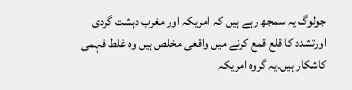جولوگ یہ سمجھ رہے ہیں کہ امریکہ اور مغرب دہشت گردی اورتشدد کا قلع قمع کرنے میں واقعی مخلص ہیں وہ غلط فہمی کاشکار ہیں۔یہ گروہ امریکہ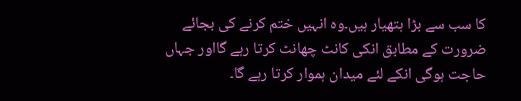کا سب سے بڑا ہتھیار ہیں۔وہ انہیں ختم کرنے کی بجائے ضرورت کے مطابق انکی کانٹ چھانٹ کرتا رہے گااور جہاں حاجت ہوگی انکے لئے میدان ہموار کرتا رہے گا۔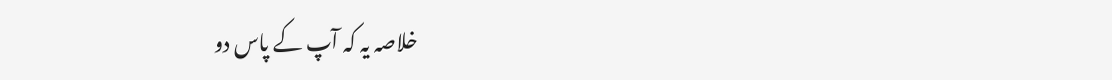خلاصہ یہ کہ آپ کے پاس دو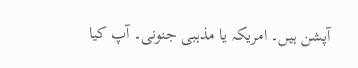آپشن ہیں۔ امریکہ یا مذہبی جنونی۔ آپ کیا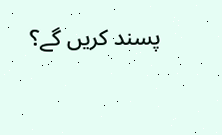پسند کریں گے؟